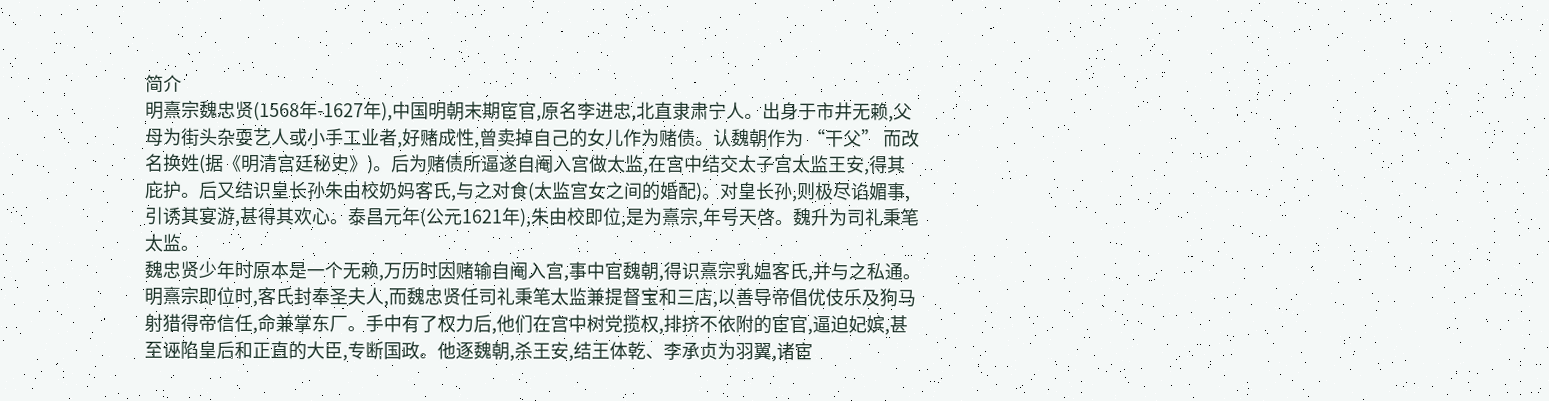简介
明熹宗魏忠贤(1568年-1627年),中国明朝末期宦官,原名李进忠,北直隶肃宁人。出身于市井无赖,父母为街头杂耍艺人或小手工业者,好赌成性,曾卖掉自己的女儿作为赌债。认魏朝作为 “干父” 而改名换姓(据《明清宫廷秘史》)。后为赌债所逼遂自阉入宫做太监,在宫中结交太子宫太监王安,得其庇护。后又结识皇长孙朱由校奶妈客氏,与之对食(太监宫女之间的婚配)。对皇长孙,则极尽谄媚事,引诱其宴游,甚得其欢心。泰昌元年(公元1621年),朱由校即位,是为熹宗,年号天啓。魏升为司礼秉笔太监。
魏忠贤少年时原本是一个无赖,万历时因赌输自阉入宫,事中官魏朝,得识熹宗乳媪客氏,并与之私通。
明熹宗即位时,客氏封奉圣夫人,而魏忠贤任司礼秉笔太监兼提督宝和三店,以善导帝倡优伎乐及狗马射猎得帝信任,命兼掌东厂。手中有了权力后,他们在宫中树党揽权,排挤不依附的宦官,逼迫妃嫔,甚至诬陷皇后和正直的大臣,专断国政。他逐魏朝,杀王安,结王体乾、李承贞为羽翼,诸宦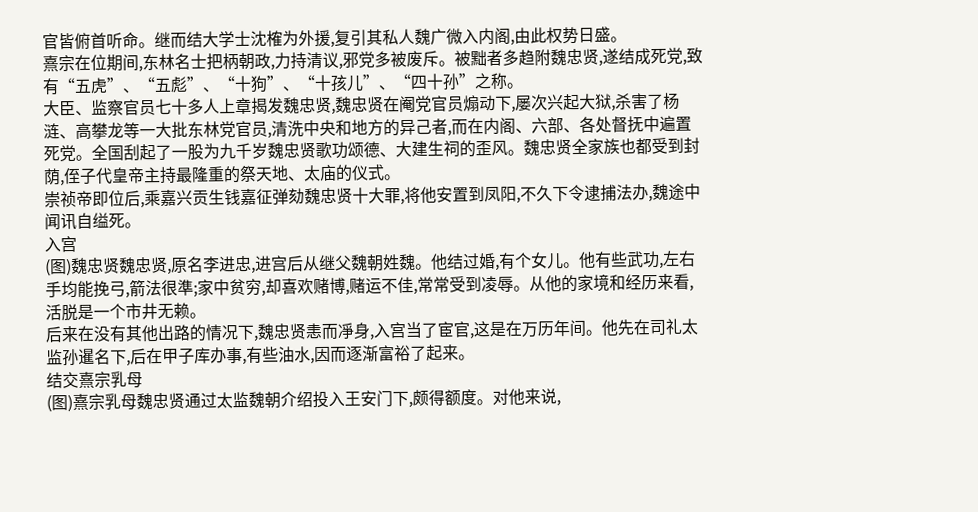官皆俯首听命。继而结大学士沈榷为外援,复引其私人魏广微入内阁,由此权势日盛。
熹宗在位期间,东林名士把柄朝政,力持清议,邪党多被废斥。被黜者多趋附魏忠贤,遂结成死党,致有“五虎”、“五彪”、“十狗”、“十孩儿”、“四十孙”之称。
大臣、监察官员七十多人上章揭发魏忠贤,魏忠贤在阉党官员煽动下,屡次兴起大狱,杀害了杨涟、高攀龙等一大批东林党官员,清洗中央和地方的异己者,而在内阁、六部、各处督抚中遍置死党。全国刮起了一股为九千岁魏忠贤歌功颂德、大建生祠的歪风。魏忠贤全家族也都受到封荫,侄子代皇帝主持最隆重的祭天地、太庙的仪式。
崇祯帝即位后,乘嘉兴贡生钱嘉征弹劾魏忠贤十大罪,将他安置到凤阳,不久下令逮捕法办,魏途中闻讯自缢死。
入宫
(图)魏忠贤魏忠贤,原名李进忠,进宫后从继父魏朝姓魏。他结过婚,有个女儿。他有些武功,左右手均能挽弓,箭法很準;家中贫穷,却喜欢赌博,赌运不佳,常常受到凌辱。从他的家境和经历来看,活脱是一个市井无赖。
后来在没有其他出路的情况下,魏忠贤恚而凈身,入宫当了宦官,这是在万历年间。他先在司礼太监孙暹名下,后在甲子库办事,有些油水,因而逐渐富裕了起来。
结交熹宗乳母
(图)熹宗乳母魏忠贤通过太监魏朝介绍投入王安门下,颇得额度。对他来说,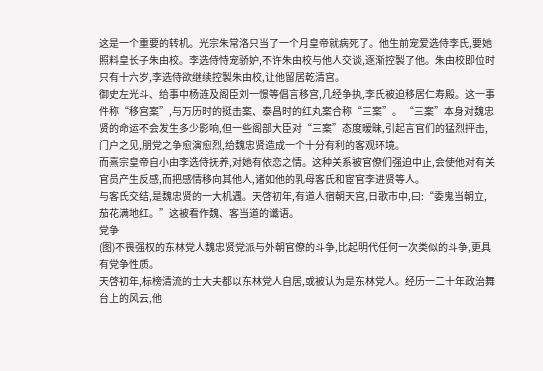这是一个重要的转机。光宗朱常洛只当了一个月皇帝就病死了。他生前宠爱选侍李氏,要她照料皇长子朱由校。李选侍恃宠骄妒,不许朱由校与他人交谈,逐渐控製了他。朱由校即位时只有十六岁,李选侍欲继续控製朱由校,让他留居乾清宫。
御史左光斗、给事中杨涟及阁臣刘一憬等倡言移宫,几经争执,李氏被迫移居仁寿殿。这一事件称“移宫案”,与万历时的挺击案、泰昌时的红丸案合称“三案”。 “三案”本身对魏忠贤的命运不会发生多少影响,但一些阁部大臣对“三案”态度暧昧,引起言官们的猛烈抨击,门户之见,朋党之争愈演愈烈,给魏忠贤造成一个十分有利的客观环境。
而熹宗皇帝自小由李选侍抚养,对她有依恋之情。这种关系被官僚们强迫中止,会使他对有关官员产生反感,而把感情移向其他人,诸如他的乳母客氏和宦官李进贤等人。
与客氏交结,是魏忠贤的一大机遇。天啓初年,有道人宿朝天宫,日歌市中,曰:“委鬼当朝立,茄花满地红。”这被看作魏、客当道的谶语。
党争
(图)不畏强权的东林党人魏忠贤党派与外朝官僚的斗争,比起明代任何一次类似的斗争,更具有党争性质。
天啓初年,标榜清流的士大夫都以东林党人自居,或被认为是东林党人。经历一二十年政治舞台上的风云,他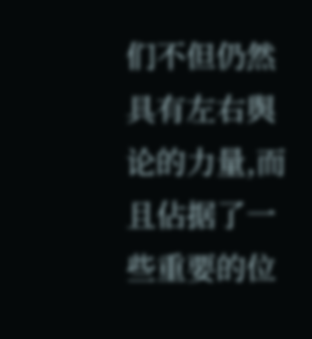们不但仍然具有左右舆论的力量,而且佔据了一些重要的位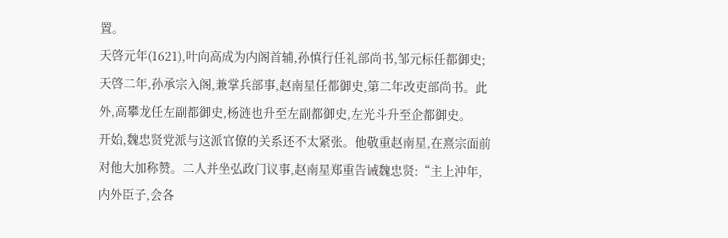置。
天啓元年(1621),叶向高成为内阁首辅,孙慎行任礼部尚书,邹元标任都御史;天啓二年,孙承宗入阁,兼掌兵部事,赵南星任都御史,第二年改吏部尚书。此外,高攀龙任左副都御史,杨涟也升至左副都御史,左光斗升至企都御史。
开始,魏忠贤党派与这派官僚的关系还不太紧张。他敬重赵南星,在熹宗面前对他大加称赞。二人并坐弘政门议事,赵南星郑重告诫魏忠贤:“主上沖年,内外臣子,会各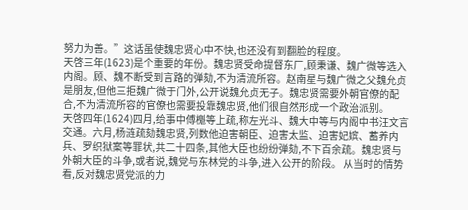努力为善。”这话虽使魏忠贤心中不快,也还没有到翻脸的程度。
天啓三年(1623)是个重要的年份。魏忠贤受命提督东厂,顾秉谦、魏广微等选入内阁。顾、魏不断受到言路的弹劾,不为清流所容。赵南星与魏广微之父魏允贞是朋友,但他三拒魏广微于门外,公开说魏允贞无子。魏忠贤需要外朝官僚的配合,不为清流所容的官僚也需要投靠魏忠贤,他们很自然形成一个政治派别。
天啓四年(1624)四月,给事中傅櫆等上疏,称左光斗、魏大中等与内阁中书汪文言交通。六月,杨涟疏劾魏忠贤,列数他迫害朝臣、迫害太监、迫害妃嫔、蓄养内兵、罗织狱案等罪状,共二十四条,其他大臣也纷纷弹劾,不下百余疏。魏忠贤与外朝大臣的斗争,或者说,魏党与东林党的斗争,进入公开的阶段。 从当时的情势看,反对魏忠贤党派的力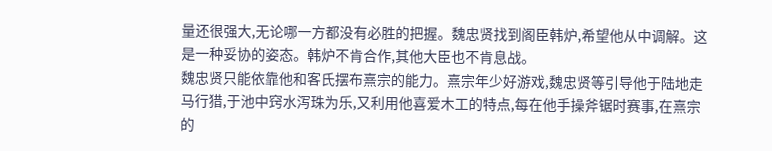量还很强大,无论哪一方都没有必胜的把握。魏忠贤找到阁臣韩炉,希望他从中调解。这是一种妥协的姿态。韩炉不肯合作,其他大臣也不肯息战。
魏忠贤只能依靠他和客氏摆布熹宗的能力。熹宗年少好游戏,魏忠贤等引导他于陆地走马行猎,于池中窍水泻珠为乐,又利用他喜爱木工的特点,每在他手操斧锯时赛事,在熹宗的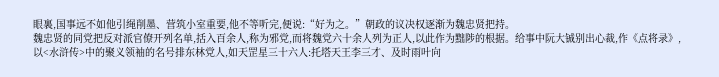眼裏,国事远不如他引绳削墨、营筑小室重要,他不等听完,便说:“好为之。”朝政的议决权逐渐为魏忠贤把持。
魏忠贤的同党把反对派官僚开列名单,括入百余人,称为邪党,而将魏党六十余人列为正人,以此作为黜陟的根据。给事中阮大铖别出心裁,作《点将录》,以<水浒传>中的聚义领袖的名号排东林党人,如天罡星三十六人:托塔天王李三才、及时雨叶向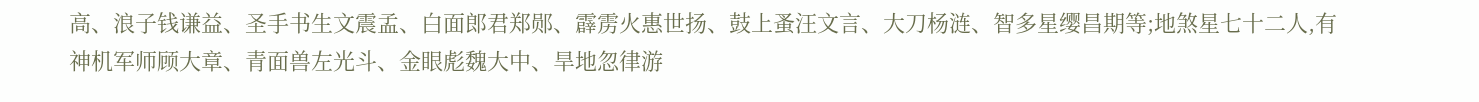高、浪子钱谦益、圣手书生文震孟、白面郎君郑郧、霹雳火惠世扬、鼓上蚤汪文言、大刀杨涟、智多星缨昌期等;地煞星七十二人,有神机军师顾大章、青面兽左光斗、金眼彪魏大中、旱地忽律游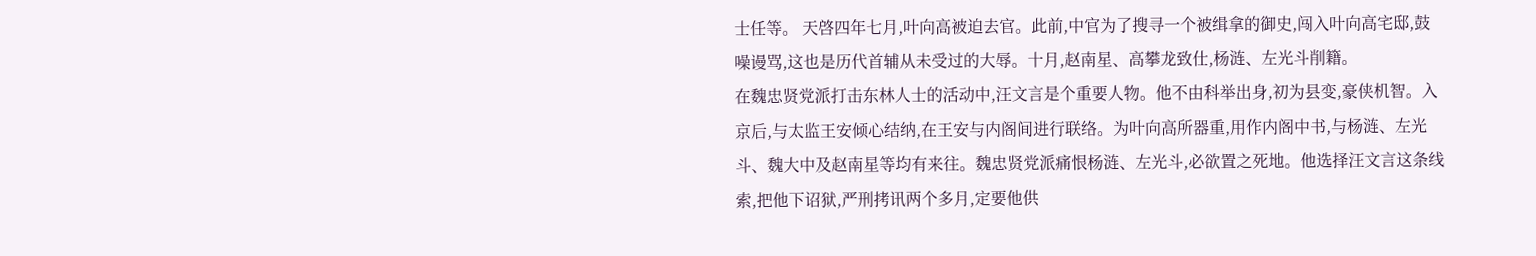士任等。 天啓四年七月,叶向高被迫去官。此前,中官为了搜寻一个被缉拿的御史,闯入叶向高宅邸,鼓噪谩骂,这也是历代首辅从未受过的大辱。十月,赵南星、高攀龙致仕,杨涟、左光斗削籍。
在魏忠贤党派打击东林人士的活动中,汪文言是个重要人物。他不由科举出身,初为县变,豪侠机智。入京后,与太监王安倾心结纳,在王安与内阁间进行联络。为叶向高所器重,用作内阁中书,与杨涟、左光斗、魏大中及赵南星等均有来往。魏忠贤党派痛恨杨涟、左光斗,必欲置之死地。他选择汪文言这条线索,把他下诏狱,严刑拷讯两个多月,定要他供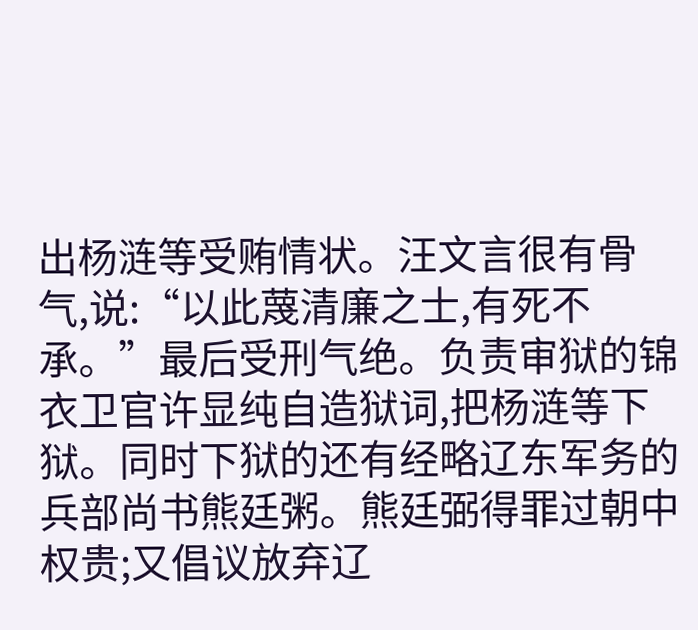出杨涟等受贿情状。汪文言很有骨气,说:“以此蔑清廉之士,有死不承。”最后受刑气绝。负责审狱的锦衣卫官许显纯自造狱词,把杨涟等下狱。同时下狱的还有经略辽东军务的兵部尚书熊廷粥。熊廷弼得罪过朝中权贵;又倡议放弃辽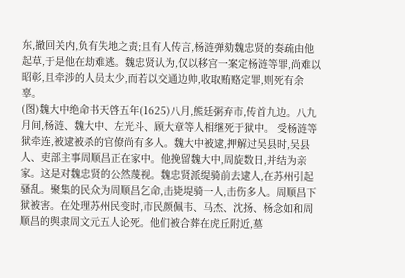东,撤回关内,负有失地之责;且有人传言,杨涟弹劾魏忠贤的奏疏由他起草,于是他在劫难逃。魏忠贤认为,仅以移宫一案定杨涟等罪,尚难以昭彰,且牵涉的人员太少,而若以交通边帅,收取贿赂定罪,则死有余辜。
(图)魏大中绝命书天啓五年(1625)八月,熊廷粥弃市,传首九边。八九月间,杨涟、魏大中、左光斗、顾大章等人相继死于狱中。 受杨涟等狱牵连,被逮被杀的官僚尚有多人。魏大中被逮,押解过吴县时,吴县人、吏部主事周顺昌正在家中。他挽留魏大中,周旋数日,并结为亲家。这是对魏忠贤的公然蔑视。魏忠贤派缇骑前去逮人,在苏州引起骚乱。聚集的民众为周顺昌乞命,击毙堤骑一人,击伤多人。周顺昌下狱被害。在处理苏州民变时,市民颜佩韦、马杰、沈扬、杨念如和周顺昌的舆隶周文元五人论死。他们被合葬在虎丘附近,墓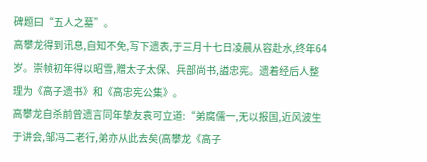碑题曰“五人之墓”。
高攀龙得到讯息,自知不免,写下遗表,于三月十七日凌晨从容赴水,终年64岁。崇帧初年得以昭雪,赠太子太保、兵部尚书,謚忠宪。遗着经后人整理为《高子遗书》和《高忠宪公集》。
高攀龙自杀前曾遗言同年挚友袁可立道:“弟腐儒一,无以报国,近风波生于讲会,邹冯二老行,弟亦从此去矣(高攀龙《高子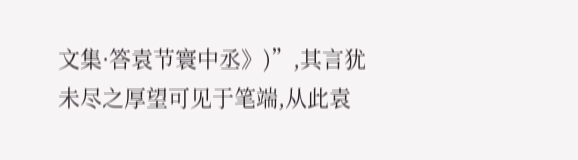文集·答袁节寰中丞》)”,其言犹未尽之厚望可见于笔端,从此袁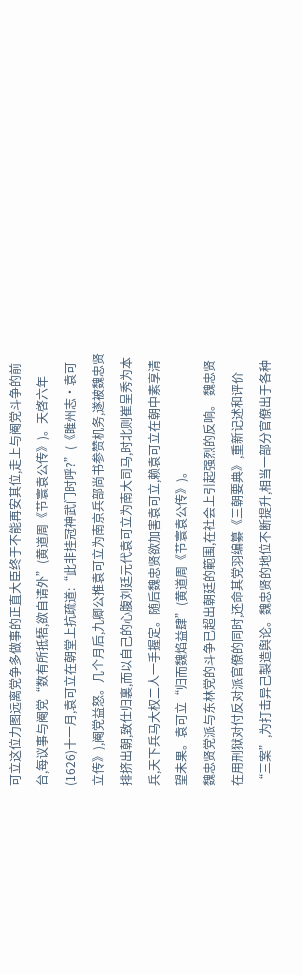可立这位力图远离党争多做事的正直大臣终于不能再安其位,走上与阉党斗争的前台,每议事与阉党“数有所抵牾,欲自请外”(黄道周《节寰袁公传》)。天啓六年(1626)十一月,袁可立在朝堂上抗疏道:“此非挂冠神武门时呼?”(《睢州志·袁可立传》),阉党益怒。几个月后,九卿公推袁可立为南京兵部尚书参赞机务,遂被魏忠贤排挤出朝,致仕归裏,而以自己的心腹刘廷元代袁可立为南大司马,时北则崔呈秀为本兵,天下兵马大权二人一手握定。随后魏忠贤欲加害袁可立,赖袁可立在朝中素享清望未果。袁可立“归而魏焰益肆”(黄道周《节寰袁公传》)。
魏忠贤党派与东林党的斗争已超出朝廷的範围,在社会上引起强烈的反响。 魏忠贤在用刑狱对付反对派官僚的同时,还命其党羽编纂《三朝要典》,重新记述和评价“三案”,为打击异己製造舆论。魏忠贤的地位不断提升,相当一部分官僚出于各种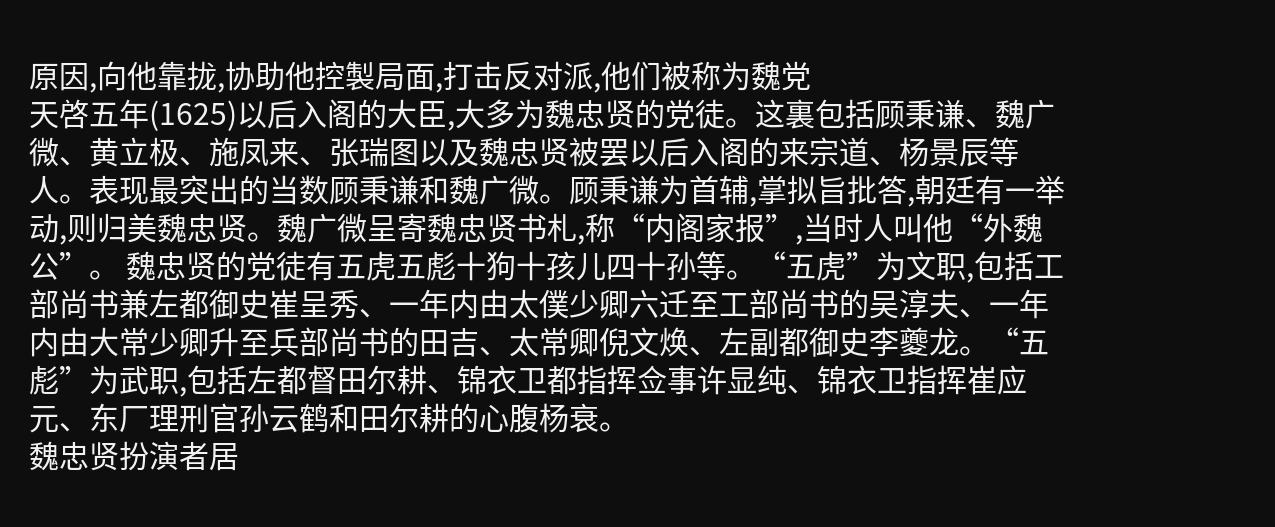原因,向他靠拢,协助他控製局面,打击反对派,他们被称为魏党
天啓五年(1625)以后入阁的大臣,大多为魏忠贤的党徒。这裏包括顾秉谦、魏广微、黄立极、施凤来、张瑞图以及魏忠贤被罢以后入阁的来宗道、杨景辰等人。表现最突出的当数顾秉谦和魏广微。顾秉谦为首辅,掌拟旨批答,朝廷有一举动,则归美魏忠贤。魏广微呈寄魏忠贤书札,称“内阁家报”,当时人叫他“外魏公”。 魏忠贤的党徒有五虎五彪十狗十孩儿四十孙等。“五虎”为文职,包括工部尚书兼左都御史崔呈秀、一年内由太僕少卿六迁至工部尚书的吴淳夫、一年内由大常少卿升至兵部尚书的田吉、太常卿倪文焕、左副都御史李夔龙。“五彪”为武职,包括左都督田尔耕、锦衣卫都指挥佥事许显纯、锦衣卫指挥崔应元、东厂理刑官孙云鹤和田尔耕的心腹杨衰。
魏忠贤扮演者居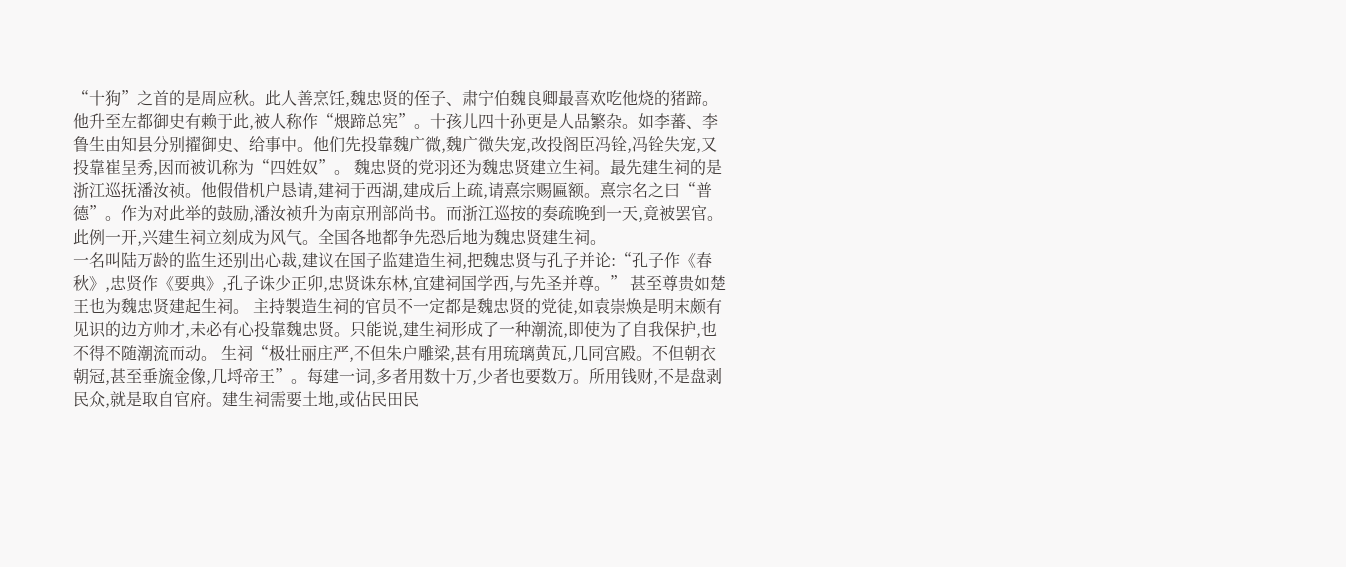“十狗”之首的是周应秋。此人善烹饪,魏忠贤的侄子、肃宁伯魏良卿最喜欢吃他烧的猪蹄。他升至左都御史有赖于此,被人称作“煨蹄总宪”。十孩儿四十孙更是人品繁杂。如李蕃、李鲁生由知县分别擢御史、给事中。他们先投靠魏广微,魏广微失宠,改投阁臣冯铨,冯铨失宠,又投靠崔呈秀,因而被讥称为“四姓奴”。 魏忠贤的党羽还为魏忠贤建立生祠。最先建生祠的是浙江巡抚潘汝祯。他假借机户恳请,建祠于西湖,建成后上疏,请熹宗赐匾额。熹宗名之曰“普德”。作为对此举的鼓励,潘汝祯升为南京刑部尚书。而浙江巡按的奏疏晚到一天,竟被罢官。此例一开,兴建生祠立刻成为风气。全国各地都争先恐后地为魏忠贤建生祠。
一名叫陆万龄的监生还别出心裁,建议在国子监建造生祠,把魏忠贤与孔子并论:“孔子作《春秋》,忠贤作《要典》,孔子诛少正卯,忠贤诛东林,宜建祠国学西,与先圣并尊。” 甚至尊贵如楚王也为魏忠贤建起生祠。 主持製造生祠的官员不一定都是魏忠贤的党徒,如袁崇焕是明末颇有见识的边方帅才,未必有心投靠魏忠贤。只能说,建生祠形成了一种潮流,即使为了自我保护,也不得不随潮流而动。 生祠“极壮丽庄严,不但朱户雕梁,甚有用琉璃黄瓦,几同宫殿。不但朝衣朝冠,甚至垂旒金像,几埒帝王”。每建一词,多者用数十万,少者也要数万。所用钱财,不是盘剥民众,就是取自官府。建生祠需要土地,或佔民田民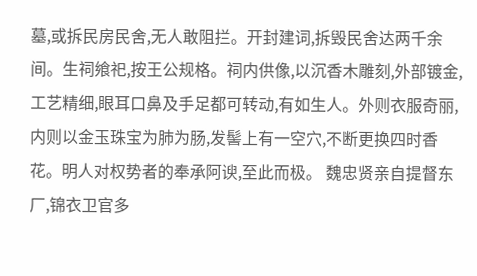墓,或拆民房民舍,无人敢阻拦。开封建词,拆毁民舍达两千余间。生祠飨祀,按王公规格。祠内供像,以沉香木雕刻,外部镀金,工艺精细,眼耳口鼻及手足都可转动,有如生人。外则衣服奇丽,内则以金玉珠宝为肺为肠,发髻上有一空穴,不断更换四时香花。明人对权势者的奉承阿谀,至此而极。 魏忠贤亲自提督东厂,锦衣卫官多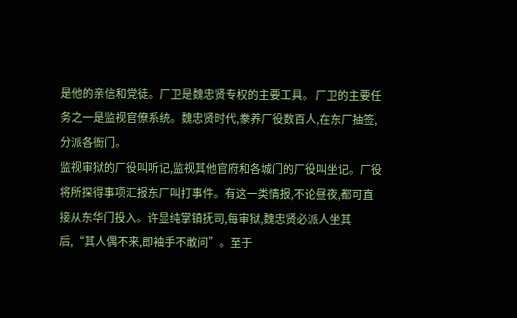是他的亲信和党徒。厂卫是魏忠贤专权的主要工具。 厂卫的主要任务之一是监视官僚系统。魏忠贤时代,豢养厂役数百人,在东厂抽签,分派各衙门。
监视审狱的厂役叫听记,监视其他官府和各城门的厂役叫坐记。厂役将所探得事项汇报东厂叫打事件。有这一类情报,不论昼夜,都可直接从东华门投入。许显纯掌镇抚司,每审狱,魏忠贤必派人坐其后,“其人偶不来,即袖手不敢问”。至于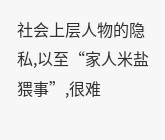社会上层人物的隐私,以至“家人米盐猥事”,很难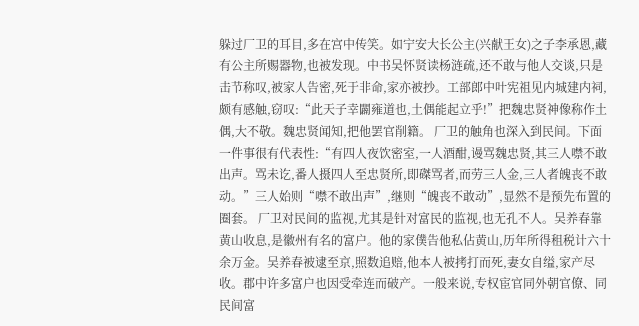躲过厂卫的耳目,多在宫中传笑。如宁安大长公主(兴献王女)之子李承恩,藏有公主所赐器物,也被发现。中书吴怀贤读杨涟疏,还不敢与他人交谈,只是击节称叹,被家人告密,死于非命,家亦被抄。工部郎中叶宪祖见内城建内祠,颇有感触,窃叹:“此天子幸闢雍道也,土偶能起立乎!”把魏忠贤神像称作土偶,大不敬。魏忠贤闻知,把他罢官削籍。 厂卫的触角也深入到民间。下面一件事很有代表性:“有四人夜饮密室,一人酒酣,谩骂魏忠贤,其三人噤不敢出声。骂未讫,番人摄四人至忠贤所,即磔骂者,而劳三人金,三人者魄丧不敢动。”三人始则“噤不敢出声”,继则“魄丧不敢动”,显然不是预先布置的圈套。 厂卫对民间的监视,尤其是针对富民的监视,也无孔不人。吴养春靠黄山收息,是徽州有名的富户。他的家僕告他私佔黄山,历年所得租税计六十余万金。吴养春被逮至京,照数追赔,他本人被拷打而死,妻女自缢,家产尽收。郡中许多富户也因受牵连而破产。一般来说,专权宦官同外朝官僚、同民间富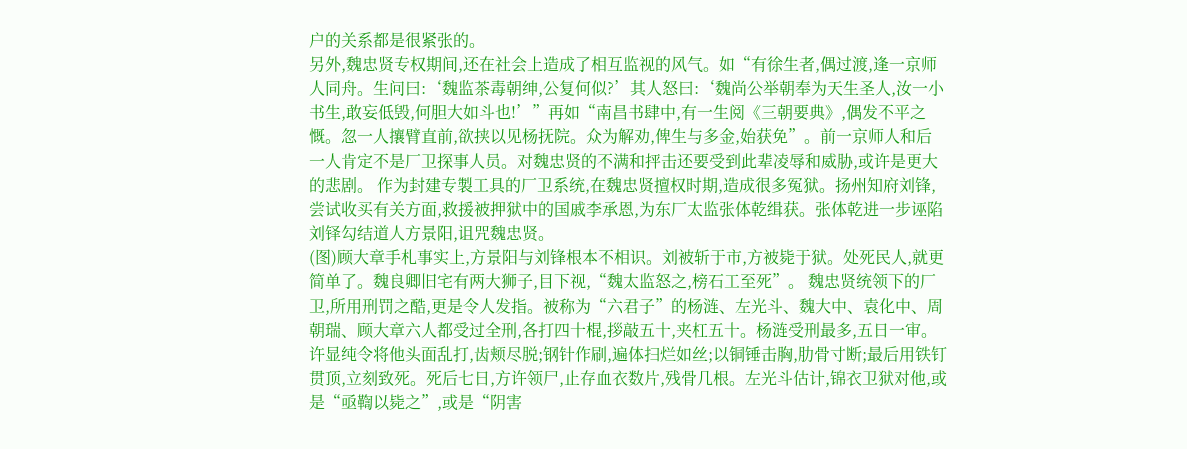户的关系都是很紧张的。
另外,魏忠贤专权期间,还在社会上造成了相互监视的风气。如“有徐生者,偶过渡,逢一京师人同舟。生问曰:‘魏监茶毒朝绅,公复何似?’其人怒曰:‘魏尚公举朝奉为天生圣人,汝一小书生,敢妄低毁,何胆大如斗也!’”再如“南昌书肆中,有一生阅《三朝要典》,偶发不平之慨。忽一人攘臂直前,欲挟以见杨抚院。众为解劝,俾生与多金,始获免”。前一京师人和后一人肯定不是厂卫探事人员。对魏忠贤的不满和抨击还要受到此辈凌辱和威胁,或许是更大的悲剧。 作为封建专製工具的厂卫系统,在魏忠贤擅权时期,造成很多冤狱。扬州知府刘锋,尝试收买有关方面,救援被押狱中的国戚李承恩,为东厂太监张体乾缉获。张体乾进一步诬陷刘铎勾结道人方景阳,诅咒魏忠贤。
(图)顾大章手札事实上,方景阳与刘锋根本不相识。刘被斩于市,方被毙于狱。处死民人,就更简单了。魏良卿旧宅有两大狮子,目下视,“魏太监怒之,榜石工至死”。 魏忠贤统领下的厂卫,所用刑罚之酷,更是令人发指。被称为“六君子”的杨涟、左光斗、魏大中、袁化中、周朝瑞、顾大章六人都受过全刑,各打四十棍,拶敲五十,夹杠五十。杨涟受刑最多,五日一审。许显纯令将他头面乱打,齿颊尽脱;钢针作刷,遍体扫烂如丝;以铜锤击胸,肋骨寸断;最后用铁钉贯顶,立刻致死。死后七日,方许领尸,止存血衣数片,残骨几根。左光斗估计,锦衣卫狱对他,或是“亟鞫以毙之”,或是“阴害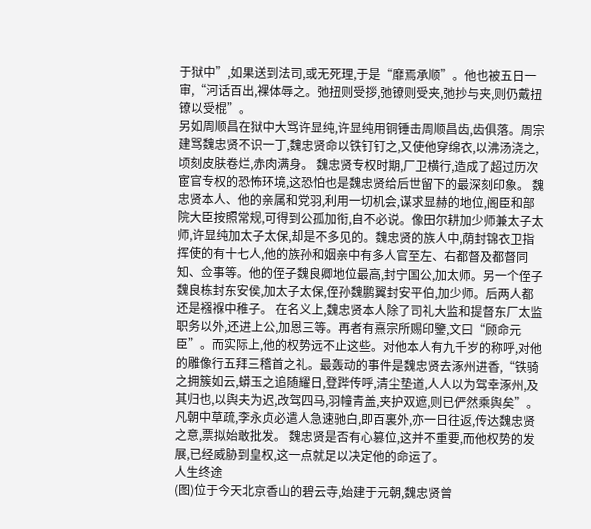于狱中”,如果送到法司,或无死理,于是“靡焉承顺”。他也被五日一审,“河话百出,裸体辱之。弛扭则受拶,弛镣则受夹,弛抄与夹,则仍戴扭镣以受棍”。
另如周顺昌在狱中大骂许显纯,许显纯用铜锤击周顺昌齿,齿俱落。周宗建骂魏忠贤不识一丁,魏忠贤命以铁钉钉之,又使他穿绵衣,以沸汤浇之,顷刻皮肤卷烂,赤肉满身。 魏忠贤专权时期,厂卫横行,造成了超过历次宦官专权的恐怖环境,这恐怕也是魏忠贤给后世留下的最深刻印象。 魏忠贤本人、他的亲属和党羽,利用一切机会,谋求显赫的地位,阁臣和部院大臣按照常规,可得到公孤加衔,自不必说。像田尔耕加少师兼太子太师,许显纯加太子太保,却是不多见的。魏忠贤的族人中,荫封锦衣卫指挥使的有十七人,他的族孙和姻亲中有多人官至左、右都督及都督同知、佥事等。他的侄子魏良卿地位最高,封宁国公,加太师。另一个侄子魏良栋封东安侯,加太子太保,侄孙魏鹏翼封安平伯,加少师。后两人都还是襁褓中稚子。 在名义上,魏忠贤本人除了司礼大监和提督东厂太监职务以外,还进上公,加恩三等。再者有熹宗所赐印鑒,文曰“顾命元臣”。而实际上,他的权势远不止这些。对他本人有九千岁的称呼,对他的雕像行五拜三稽首之礼。最轰动的事件是魏忠贤去涿州进香,“铁骑之拥簇如云,蟒玉之追随耀日,登跸传呼,清尘垫道,人人以为驾幸涿州,及其归也,以舆夫为迟,改驾四马,羽幢青盖,夹护双遮,则已俨然乘舆矣”。凡朝中草疏,李永贞必遣人急速驰白,即百裏外,亦一日往返,传达魏忠贤之意,票拟始敢批发。 魏忠贤是否有心篡位,这并不重要,而他权势的发展,已经威胁到皇权,这一点就足以决定他的命运了。
人生终途
(图)位于今天北京香山的碧云寺,始建于元朝,魏忠贤曾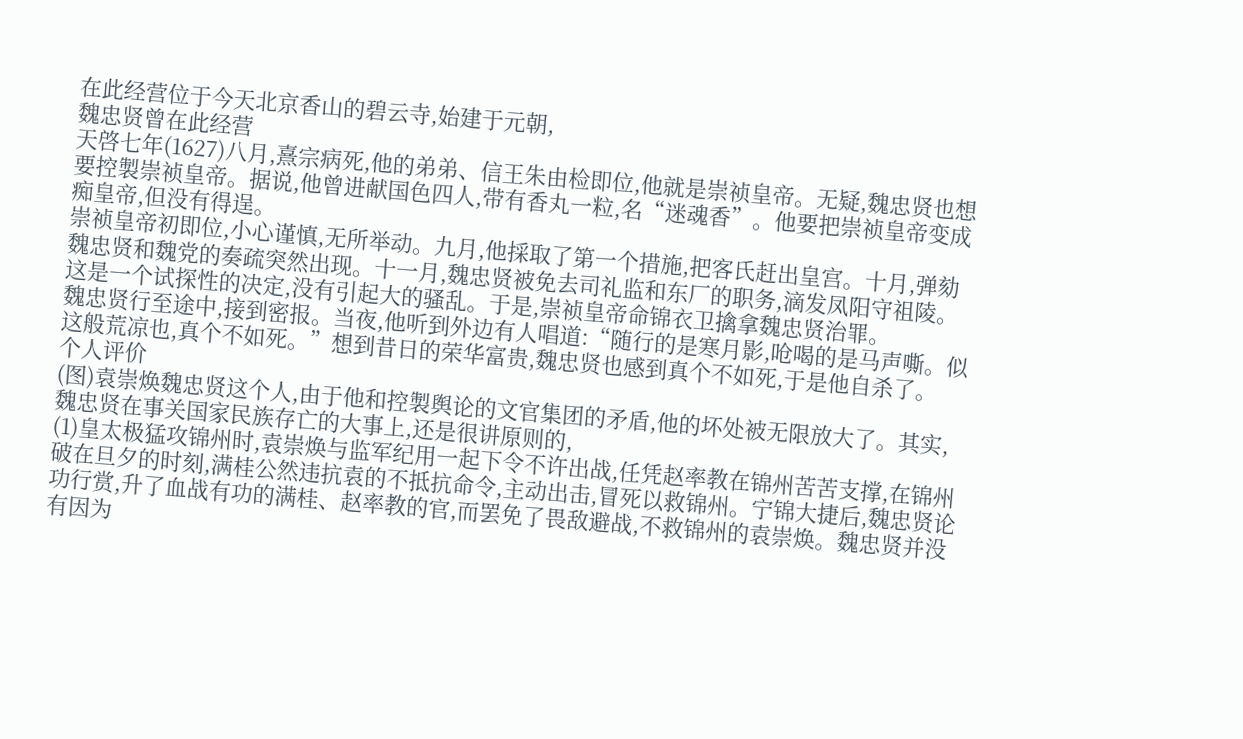在此经营位于今天北京香山的碧云寺,始建于元朝,
魏忠贤曾在此经营
天啓七年(1627)八月,熹宗病死,他的弟弟、信王朱由检即位,他就是崇祯皇帝。无疑,魏忠贤也想要控製崇祯皇帝。据说,他曾进献国色四人,带有香丸一粒,名“迷魂香”。他要把崇祯皇帝变成痴皇帝,但没有得逞。
崇祯皇帝初即位,小心谨慎,无所举动。九月,他採取了第一个措施,把客氏赶出皇宫。十月,弹劾魏忠贤和魏党的奏疏突然出现。十一月,魏忠贤被免去司礼监和东厂的职务,滴发凤阳守祖陵。这是一个试探性的决定,没有引起大的骚乱。于是,崇祯皇帝命锦衣卫擒拿魏忠贤治罪。
魏忠贤行至途中,接到密报。当夜,他听到外边有人唱道:“随行的是寒月影,呛喝的是马声嘶。似这般荒凉也,真个不如死。”想到昔日的荣华富贵,魏忠贤也感到真个不如死,于是他自杀了。
个人评价
(图)袁崇焕魏忠贤这个人,由于他和控製舆论的文官集团的矛盾,他的坏处被无限放大了。其实,魏忠贤在事关国家民族存亡的大事上,还是很讲原则的,
(1)皇太极猛攻锦州时,袁崇焕与监军纪用一起下令不许出战,任凭赵率教在锦州苦苦支撑,在锦州破在旦夕的时刻,满桂公然违抗袁的不抵抗命令,主动出击,冒死以救锦州。宁锦大捷后,魏忠贤论功行赏,升了血战有功的满桂、赵率教的官,而罢免了畏敌避战,不救锦州的袁崇焕。魏忠贤并没有因为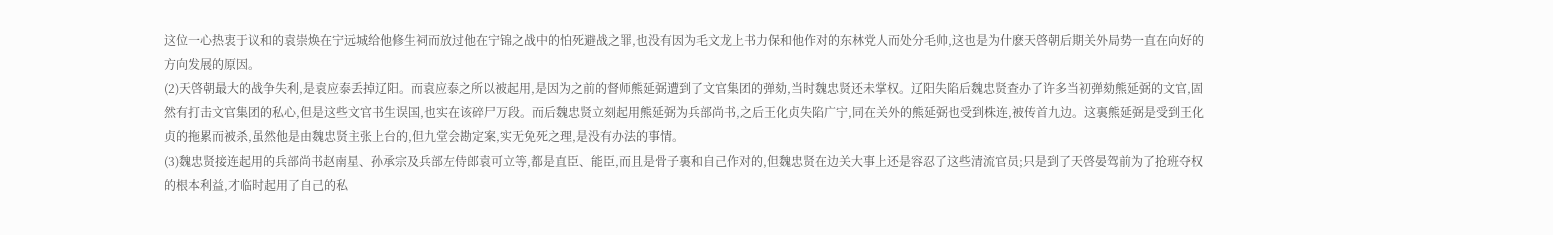这位一心热衷于议和的袁崇焕在宁远城给他修生祠而放过他在宁锦之战中的怕死避战之罪,也没有因为毛文龙上书力保和他作对的东林党人而处分毛帅,这也是为什麽天啓朝后期关外局势一直在向好的方向发展的原因。
(2)天啓朝最大的战争失利,是袁应泰丢掉辽阳。而袁应泰之所以被起用,是因为之前的督师熊延弼遭到了文官集团的弹劾,当时魏忠贤还未掌权。辽阳失陷后魏忠贤查办了许多当初弹劾熊延弼的文官,固然有打击文官集团的私心,但是这些文官书生误国,也实在该碎尸万段。而后魏忠贤立刻起用熊延弼为兵部尚书,之后王化贞失陷广宁,同在关外的熊延弼也受到株连,被传首九边。这裏熊延弼是受到王化贞的拖累而被杀,虽然他是由魏忠贤主张上台的,但九堂会勘定案,实无免死之理,是没有办法的事情。
(3)魏忠贤接连起用的兵部尚书赵南星、孙承宗及兵部左侍郎袁可立等,都是直臣、能臣,而且是骨子裏和自己作对的,但魏忠贤在边关大事上还是容忍了这些清流官员;只是到了天啓晏驾前为了抢班夺权的根本利益,才临时起用了自己的私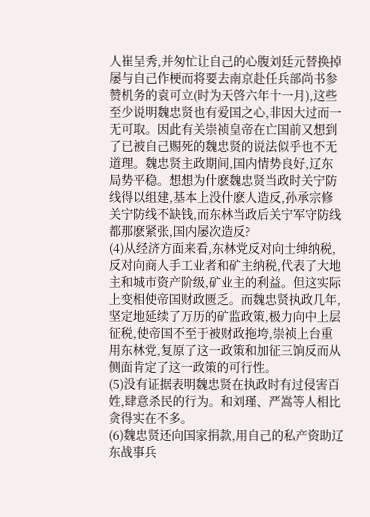人崔呈秀,并匆忙让自己的心腹刘廷元替换掉屡与自己作梗而将要去南京赴任兵部尚书参赞机务的袁可立(时为天啓六年十一月),这些至少说明魏忠贤也有爱国之心,非因大过而一无可取。因此有关崇祯皇帝在亡国前又想到了已被自己赐死的魏忠贤的说法似乎也不无道理。魏忠贤主政期间,国内情势良好,辽东局势平稳。想想为什麽魏忠贤当政时关宁防线得以组建,基本上没什麽人造反,孙承宗修关宁防线不缺钱,而东林当政后关宁军守防线都那麽紧张,国内屡次造反?
(4)从经济方面来看,东林党反对向士绅纳税,反对向商人手工业者和矿主纳税,代表了大地主和城市资产阶级,矿业主的利益。但这实际上变相使帝国财政匮乏。而魏忠贤执政几年,坚定地延续了万历的矿监政策,极力向中上层征税,使帝国不至于被财政拖垮,崇祯上台重用东林党,复原了这一政策和加征三饷反而从侧面肯定了这一政策的可行性。
(5)没有证据表明魏忠贤在执政时有过侵害百姓,肆意杀民的行为。和刘瑾、严嵩等人相比贪得实在不多。
(6)魏忠贤还向国家捐款,用自己的私产资助辽东战事兵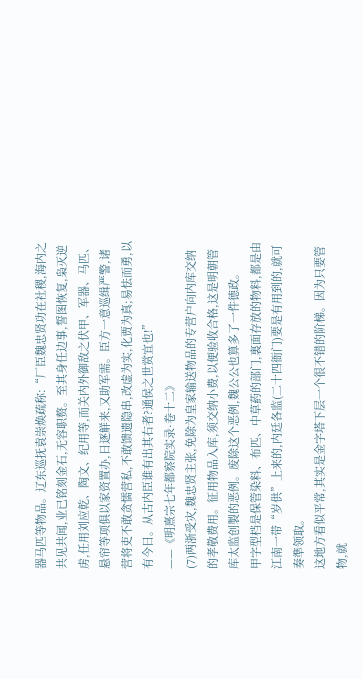器马匹等物品。辽东巡抚袁崇焕疏称:“厂臣魏忠贤功在社稷,海内之共见共闻,业已铭刻金石,无容职赘。至其身任边事,誓图恢复,枭灭逆虏,任用刘应乾、陶文、纪用等,而关内外御敌之伏甲、军器、马匹、悬帘等项俱以家资置办,日逐觧来,又助军需。臣方一意巡缉严警,诸营将吏不敢贪懦营私,不敢馈遗隐串,改虚为实,化贾为真;易怯而勇,以有今日。从古内臣谁有出其右者?通侯之世赏宜也!”
——《明熹宗七年都察院实录·卷十二》
(7)两浙受灾,魏忠贤主张,免除为皇家输送物品的专营户向内库交纳的孝敬费用。征用物品入库,须交纳小费,以便验收合格,这是明朝管库太监创製的恶例。废除这个恶例,魏公公也算多了一件德政。
甲字型档是保管染料、布匹、中草葯的部门,裏面存放的物料,都是由江南一带“岁供”上来的,内廷各监(二十四衙门)要是有用到的,就可奏準领取。
这地方看似平常,其实是金字塔下层一个很不错的阶梯。因为只要管物,就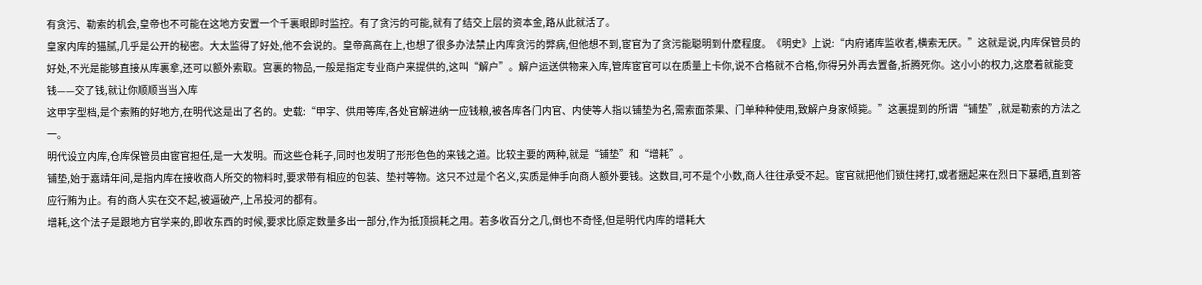有贪污、勒索的机会,皇帝也不可能在这地方安置一个千裏眼即时监控。有了贪污的可能,就有了结交上层的资本金,路从此就活了。
皇家内库的猫腻,几乎是公开的秘密。大太监得了好处,他不会说的。皇帝高高在上,也想了很多办法禁止内库贪污的弊病,但他想不到,宦官为了贪污能聪明到什麽程度。《明史》上说:“内府诸库监收者,横索无厌。”这就是说,内库保管员的好处,不光是能够直接从库裏拿,还可以额外索取。宫裏的物品,一般是指定专业商户来提供的,这叫“解户”。解户运送供物来入库,管库宦官可以在质量上卡你,说不合格就不合格,你得另外再去置备,折腾死你。这小小的权力,这麽着就能变钱——交了钱,就让你顺顺当当入库
这甲字型档,是个索贿的好地方,在明代这是出了名的。史载:“甲字、供用等库,各处官解进纳一应钱粮,被各库各门内官、内使等人指以铺垫为名,需索面茶果、门单种种使用,致解户身家倾毙。”这裏提到的所谓“铺垫”,就是勒索的方法之一。
明代设立内库,仓库保管员由宦官担任,是一大发明。而这些仓耗子,同时也发明了形形色色的来钱之道。比较主要的两种,就是“铺垫”和“增耗”。
铺垫,始于嘉靖年间,是指内库在接收商人所交的物料时,要求带有相应的包装、垫衬等物。这只不过是个名义,实质是伸手向商人额外要钱。这数目,可不是个小数,商人往往承受不起。宦官就把他们锁住拷打,或者捆起来在烈日下暴晒,直到答应行贿为止。有的商人实在交不起,被逼破产,上吊投河的都有。
增耗,这个法子是跟地方官学来的,即收东西的时候,要求比原定数量多出一部分,作为抵顶损耗之用。若多收百分之几,倒也不奇怪,但是明代内库的增耗大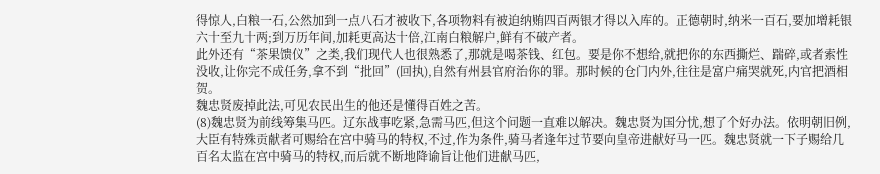得惊人,白粮一石,公然加到一点八石才被收下,各项物料有被迫纳贿四百两银才得以入库的。正德朝时,纳米一百石,要加增耗银六十至九十两;到万历年间,加耗更高达十倍,江南白粮解户,鲜有不破产者。
此外还有“茶果馈仪”之类,我们现代人也很熟悉了,那就是喝茶钱、红包。要是你不想给,就把你的东西撕烂、踹碎,或者索性没收,让你完不成任务,拿不到“批回”(回执),自然有州县官府治你的罪。那时候的仓门内外,往往是富户痛哭就死,内官把酒相贺。
魏忠贤废掉此法,可见农民出生的他还是懂得百姓之苦。
(8)魏忠贤为前线筹集马匹。辽东战事吃紧,急需马匹,但这个问题一直难以解决。魏忠贤为国分忧,想了个好办法。依明朝旧例,大臣有特殊贡献者可赐给在宫中骑马的特权,不过,作为条件,骑马者逢年过节要向皇帝进献好马一匹。魏忠贤就一下子赐给几百名太监在宫中骑马的特权,而后就不断地降谕旨让他们进献马匹,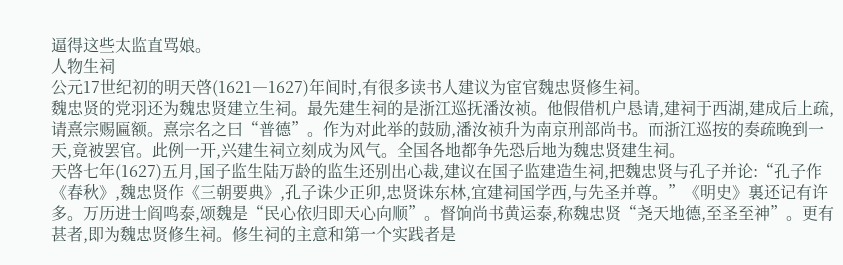逼得这些太监直骂娘。
人物生祠
公元17世纪初的明天啓(1621―1627)年间时,有很多读书人建议为宦官魏忠贤修生祠。
魏忠贤的党羽还为魏忠贤建立生祠。最先建生祠的是浙江巡抚潘汝祯。他假借机户恳请,建祠于西湖,建成后上疏,请熹宗赐匾额。熹宗名之曰“普德”。作为对此举的鼓励,潘汝祯升为南京刑部尚书。而浙江巡按的奏疏晚到一天,竟被罢官。此例一开,兴建生祠立刻成为风气。全国各地都争先恐后地为魏忠贤建生祠。
天啓七年(1627)五月,国子监生陆万龄的监生还别出心裁,建议在国子监建造生祠,把魏忠贤与孔子并论:“孔子作《春秋》,魏忠贤作《三朝要典》,孔子诛少正卯,忠贤诛东林,宜建祠国学西,与先圣并尊。”《明史》裏还记有许多。万历进士阎鸣泰,颂魏是“民心依归即天心向顺”。督饷尚书黄运泰,称魏忠贤“尧天地德,至圣至神”。更有甚者,即为魏忠贤修生祠。修生祠的主意和第一个实践者是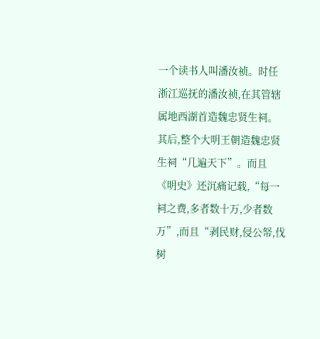一个读书人叫潘汝祯。时任浙江巡抚的潘汝祯,在其管辖属地西湖首造魏忠贤生祠。其后,整个大明王朝造魏忠贤生祠“几遍天下”。而且《明史》还沉痛记载,“每一祠之费,多者数十万,少者数万”,而且“剥民财,侵公帑,伐树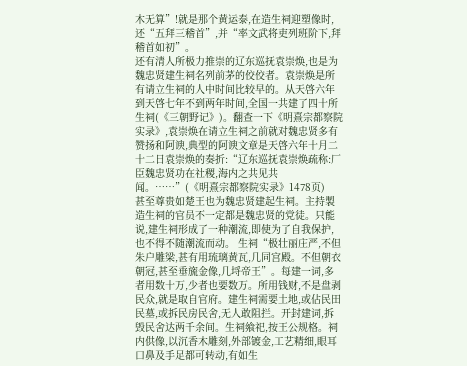木无算”!就是那个黄运泰,在造生祠迎塑像时,还“五拜三稽首”,并“率文武将吏列班阶下,拜稽首如初”。
还有清人所极力推崇的辽东巡抚袁崇焕,也是为魏忠贤建生祠名列前茅的佼佼者。袁崇焕是所有请立生祠的人中时间比较早的。从天啓六年到天啓七年不到两年时间,全国一共建了四十所生祠(《三朝野记》)。翻查一下《明熹宗都察院实录》,袁崇焕在请立生祠之前就对魏忠贤多有赞扬和阿谀,典型的阿谀文章是天啓六年十月二十二日袁崇焕的奏折:“辽东巡抚袁崇焕疏称:厂臣魏忠贤功在社稷,海内之共见共闻。……”(《明熹宗都察院实录》1478页)
甚至尊贵如楚王也为魏忠贤建起生祠。主持製造生祠的官员不一定都是魏忠贤的党徒。只能说,建生祠形成了一种潮流,即使为了自我保护,也不得不随潮流而动。 生祠“极壮丽庄严,不但朱户雕梁,甚有用琉璃黄瓦,几同宫殿。不但朝衣朝冠,甚至垂旒金像,几埒帝王”。每建一词,多者用数十万,少者也要数万。所用钱财,不是盘剥民众,就是取自官府。建生祠需要土地,或佔民田民墓,或拆民房民舍,无人敢阻拦。开封建词,拆毁民舍达两千余间。生祠飨祀,按王公规格。祠内供像,以沉香木雕刻,外部镀金,工艺精细,眼耳口鼻及手足都可转动,有如生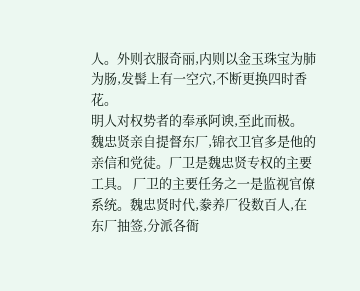人。外则衣服奇丽,内则以金玉珠宝为肺为肠,发髻上有一空穴,不断更换四时香花。
明人对权势者的奉承阿谀,至此而极。 魏忠贤亲自提督东厂,锦衣卫官多是他的亲信和党徒。厂卫是魏忠贤专权的主要工具。 厂卫的主要任务之一是监视官僚系统。魏忠贤时代,豢养厂役数百人,在东厂抽签,分派各衙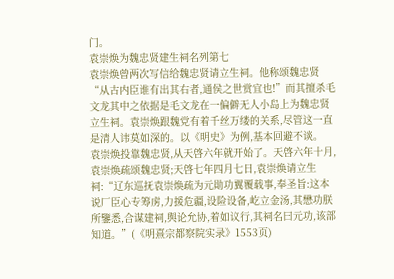门。
袁崇焕为魏忠贤建生祠名列第七
袁崇焕曾两次写信给魏忠贤请立生祠。他称颂魏忠贤“从古内臣谁有出其右者,通侯之世赏宜也!”而其擅杀毛文龙其中之依据是毛文龙在一偏僻无人小岛上为魏忠贤立生祠。袁崇焕跟魏党有着千丝万缕的关系,尽管这一直是清人讳莫如深的。以《明史》为例,基本回避不谈。
袁崇焕投靠魏忠贤,从天啓六年就开始了。天啓六年十月,袁崇焕疏颂魏忠贤;天啓七年四月七日,袁崇焕请立生祠:“辽东巡抚袁崇焕疏为元勛功翼覆载事,奉圣旨:这本说厂臣心专筹虏,力援危疆,设险设备,屹立金汤,其懋功朕所鑒悉,合谋建祠,舆论允协,着如议行,其祠名曰元功,该部知道。”(《明熹宗都察院实录》1553页)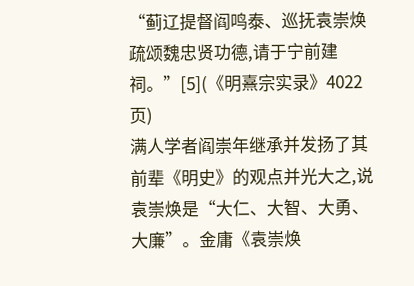“蓟辽提督阎鸣泰、巡抚袁崇焕疏颂魏忠贤功德,请于宁前建祠。”[5](《明熹宗实录》4022页)
满人学者阎崇年继承并发扬了其前辈《明史》的观点并光大之,说袁崇焕是“大仁、大智、大勇、大廉”。金庸《袁崇焕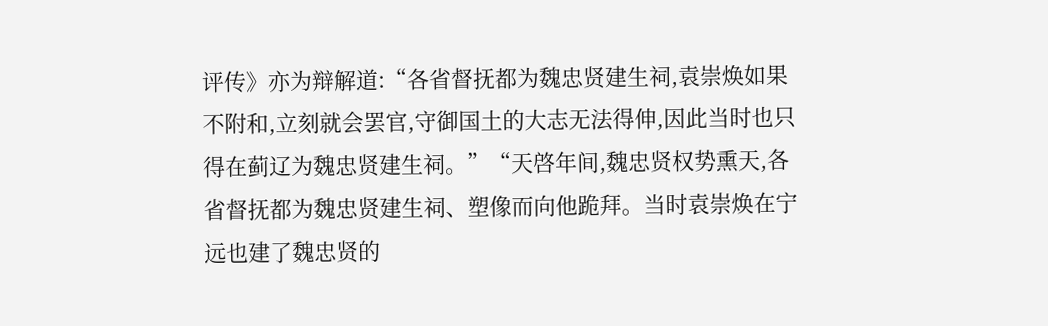评传》亦为辩解道:“各省督抚都为魏忠贤建生祠,袁崇焕如果不附和,立刻就会罢官,守御国土的大志无法得伸,因此当时也只得在蓟辽为魏忠贤建生祠。”“天啓年间,魏忠贤权势熏天,各省督抚都为魏忠贤建生祠、塑像而向他跪拜。当时袁崇焕在宁远也建了魏忠贤的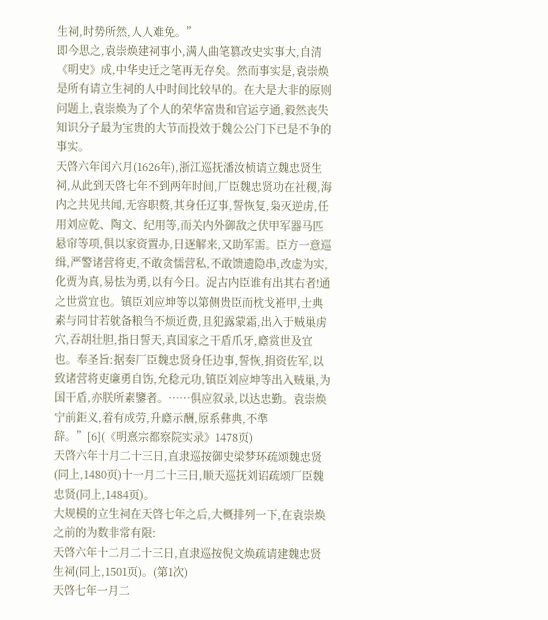生祠,时势所然,人人难免。”
即今思之,袁崇焕建祠事小,满人曲笔篡改史实事大,自清《明史》成,中华史迁之笔再无存矣。然而事实是,袁崇焕是所有请立生祠的人中时间比较早的。在大是大非的原则问题上,袁崇焕为了个人的荣华富贵和官运亨通,毅然丧失知识分子最为宝贵的大节而投效于魏公公门下已是不争的事实。
天啓六年闰六月(1626年),浙江巡抚潘汝桢请立魏忠贤生祠,从此到天啓七年不到两年时间,厂臣魏忠贤功在社稷,海内之共见共闻,无容职赘,其身任辽事,誓恢复,枭灭逆虏,任用刘应乾、陶文、纪用等,而关内外御敌之伏甲军器马匹悬帘等项,俱以家资置办,日逐解来,又助军需。臣方一意巡缉,严警诸营将吏,不敢贪懦营私,不敢馈遗隐串,改虚为实,化贾为真,易怯为勇,以有今日。浞古内臣谁有出其右者!通之世赏宜也。镇臣刘应坤等以第侧贵臣而枕戈袵甲,士典素与同甘若躭备粮刍不烦近费,且犯露蒙霜,出入于贼巢虏穴,吞胡壮胆,指日誓天,真国家之干盾爪牙,廕赏世及宜也。奉圣旨:据奏厂臣魏忠贤身任边事,誓恢,捐资佐军,以致诸营将吏廉勇自饬,允稔元功,镇臣刘应坤等出入贼巢,为国干盾,亦朕所素鑒者。……俱应叙录,以达忠勤。袁崇焕宁前鉅义,着有成劳,升廕示酬,原系彝典,不準辞。”[6](《明熹宗都察院实录》1478页)
天啓六年十月二十三日,直隶巡按御史梁梦环疏颂魏忠贤(同上,1480页)十一月二十三日,顺天巡抚刘诏疏颂厂臣魏忠贤(同上,1484页)。
大规模的立生祠在天啓七年之后,大概排列一下,在袁崇焕之前的为数非常有限:
天啓六年十二月二十三日,直隶巡按倪文焕疏请建魏忠贤生祠(同上,1501页)。(第1次)
天啓七年一月二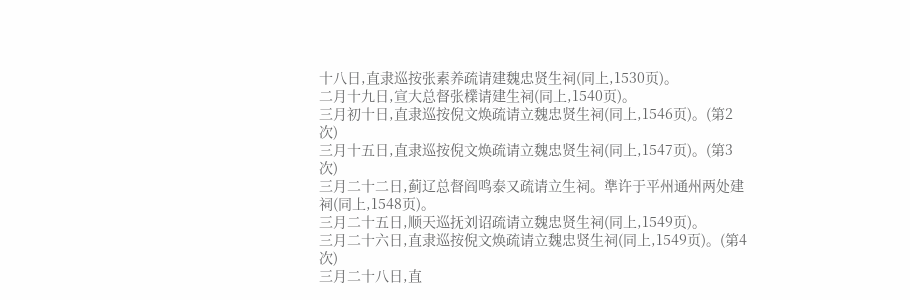十八日,直隶巡按张素养疏请建魏忠贤生祠(同上,1530页)。
二月十九日,宣大总督张檏请建生祠(同上,1540页)。
三月初十日,直隶巡按倪文焕疏请立魏忠贤生祠(同上,1546页)。(第2次)
三月十五日,直隶巡按倪文焕疏请立魏忠贤生祠(同上,1547页)。(第3次)
三月二十二日,蓟辽总督阎鸣泰又疏请立生祠。準许于平州通州两处建祠(同上,1548页)。
三月二十五日,顺天巡抚刘诏疏请立魏忠贤生祠(同上,1549页)。
三月二十六日,直隶巡按倪文焕疏请立魏忠贤生祠(同上,1549页)。(第4次)
三月二十八日,直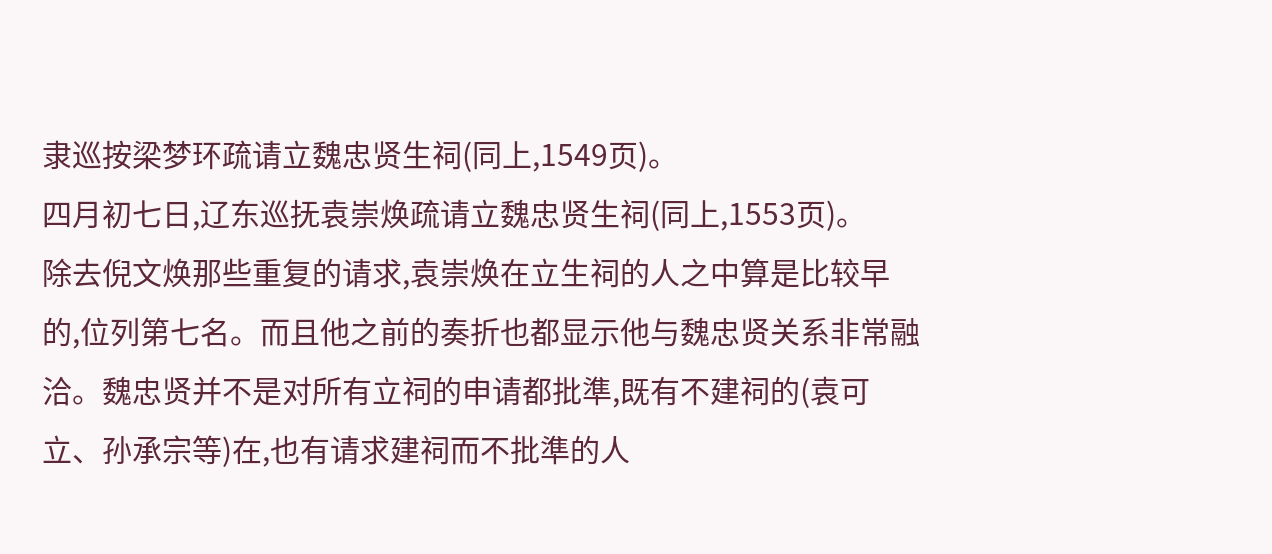隶巡按梁梦环疏请立魏忠贤生祠(同上,1549页)。
四月初七日,辽东巡抚袁崇焕疏请立魏忠贤生祠(同上,1553页)。
除去倪文焕那些重复的请求,袁崇焕在立生祠的人之中算是比较早的,位列第七名。而且他之前的奏折也都显示他与魏忠贤关系非常融洽。魏忠贤并不是对所有立祠的申请都批準,既有不建祠的(袁可立、孙承宗等)在,也有请求建祠而不批準的人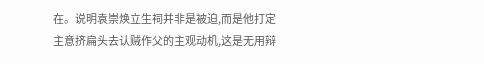在。说明袁崇焕立生祠并非是被迫,而是他打定主意挤扁头去认贼作父的主观动机,这是无用辩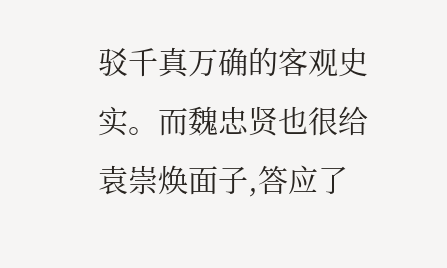驳千真万确的客观史实。而魏忠贤也很给袁崇焕面子,答应了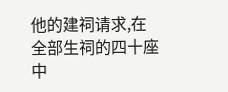他的建祠请求,在全部生祠的四十座中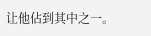让他佔到其中之一。